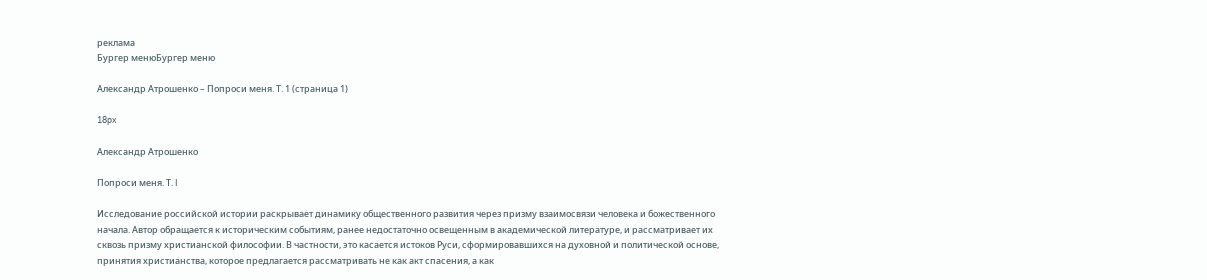реклама
Бургер менюБургер меню

Александр Атрошенко – Попроси меня. Т. 1 (страница 1)

18px

Александр Атрошенко

Попроси меня. Т. I

Исследование российской истории раскрывает динамику общественного развития через призму взаимосвязи человека и божественного начала. Автор обращается к историческим событиям, ранее недостаточно освещенным в академической литературе, и рассматривает их сквозь призму христианской философии. В частности, это касается истоков Руси, сформировавшихся на духовной и политической основе, принятия христианства, которое предлагается рассматривать не как акт спасения, а как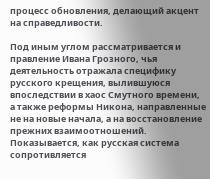процесс обновления, делающий акцент на справедливости.

Под иным углом рассматривается и правление Ивана Грозного, чья деятельность отражала специфику русского крещения, вылившуюся впоследствии в хаос Смутного времени, а также реформы Никона, направленные не на новые начала, а на восстановление прежних взаимоотношений. Показывается, как русская система сопротивляется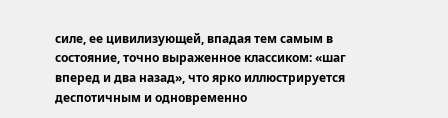силе, ее цивилизующей, впадая тем самым в состояние, точно выраженное классиком: «шаг вперед и два назад», что ярко иллюстрируется деспотичным и одновременно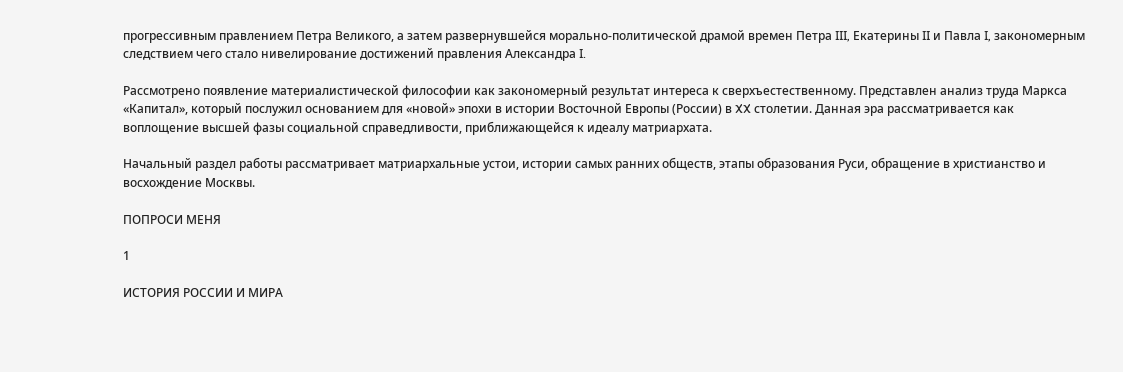прогрессивным правлением Петра Великого, а затем развернувшейся морально-политической драмой времен Петра III, Екатерины II и Павла I, закономерным следствием чего стало нивелирование достижений правления Александра I.

Рассмотрено появление материалистической философии как закономерный результат интереса к сверхъестественному. Представлен анализ труда Маркса «Капитал», который послужил основанием для «новой» эпохи в истории Восточной Европы (России) в XX столетии. Данная эра рассматривается как воплощение высшей фазы социальной справедливости, приближающейся к идеалу матриархата.

Начальный раздел работы рассматривает матриархальные устои, истории самых ранних обществ, этапы образования Руси, обращение в христианство и восхождение Москвы.

ПОПРОСИ МЕНЯ

1

ИСТОРИЯ РОССИИ И МИРА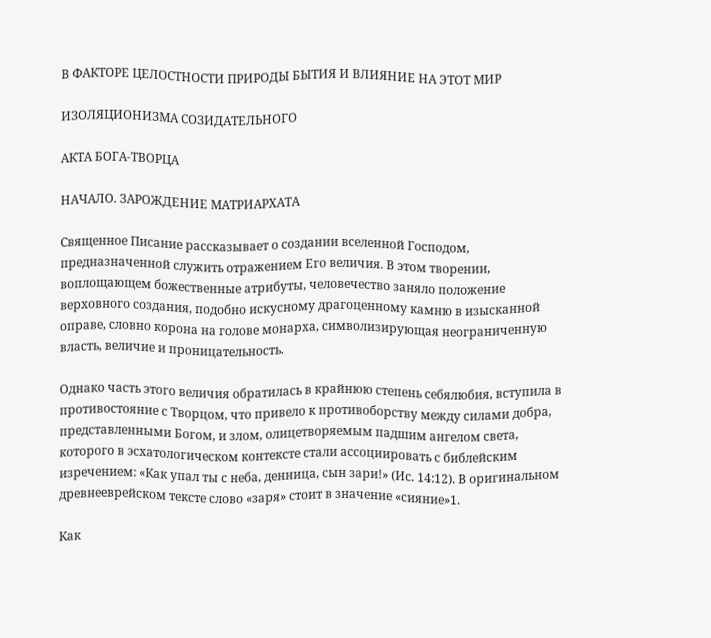В ФАКТОРЕ ЦЕЛОСТНОСТИ ПРИРОДЫ БЫТИЯ И ВЛИЯНИЕ НА ЭТОТ МИР

ИЗОЛЯЦИОНИЗМА СОЗИДАТЕЛЬНОГО

АКТА БОГА-ТВОРЦА

НАЧАЛО. ЗАРОЖДЕНИЕ МАТРИАРХАТА

Священное Писание рассказывает о создании вселенной Господом, предназначенной служить отражением Его величия. В этом творении, воплощающем божественные атрибуты, человечество заняло положение верховного создания, подобно искусному драгоценному камню в изысканной оправе, словно корона на голове монарха, символизирующая неограниченную власть, величие и проницательность.

Однако часть этого величия обратилась в крайнюю степень себялюбия, вступила в противостояние с Творцом, что привело к противоборству между силами добра, представленными Богом, и злом, олицетворяемым падшим ангелом света, которого в эсхатологическом контексте стали ассоциировать с библейским изречением: «Как упал ты с неба, денница, сын зари!» (Ис. 14:12). В оригинальном древнееврейском тексте слово «заря» стоит в значение «сияние»1.

Как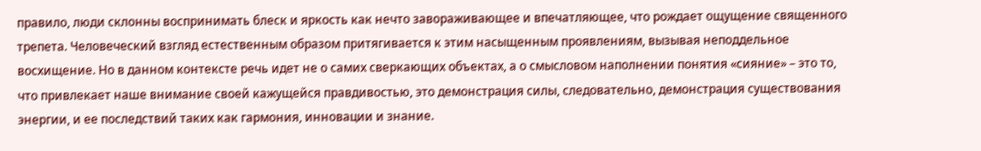правило, люди склонны воспринимать блеск и яркость как нечто завораживающее и впечатляющее, что рождает ощущение священного трепета. Человеческий взгляд естественным образом притягивается к этим насыщенным проявлениям, вызывая неподдельное восхищение. Но в данном контексте речь идет не о самих сверкающих объектах, а о смысловом наполнении понятия «сияние» – это то, что привлекает наше внимание своей кажущейся правдивостью, это демонстрация силы, следовательно, демонстрация существования энергии, и ее последствий таких как гармония, инновации и знание.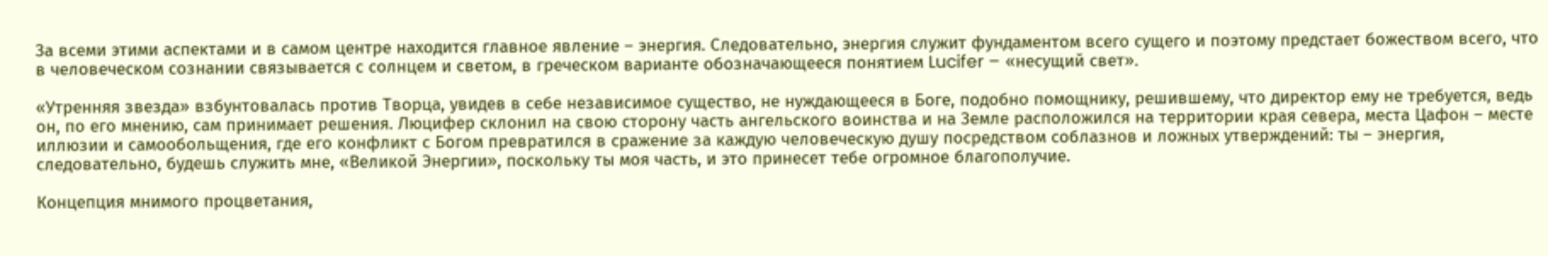За всеми этими аспектами и в самом центре находится главное явление – энергия. Следовательно, энергия служит фундаментом всего сущего и поэтому предстает божеством всего, что в человеческом сознании связывается с солнцем и светом, в греческом варианте обозначающееся понятием Lucifer – «несущий свет».

«Утренняя звезда» взбунтовалась против Творца, увидев в себе независимое существо, не нуждающееся в Боге, подобно помощнику, решившему, что директор ему не требуется, ведь он, по его мнению, сам принимает решения. Люцифер склонил на свою сторону часть ангельского воинства и на Земле расположился на территории края севера, места Цафон – месте иллюзии и самообольщения, где его конфликт с Богом превратился в сражение за каждую человеческую душу посредством соблазнов и ложных утверждений: ты – энергия, следовательно, будешь служить мне, «Великой Энергии», поскольку ты моя часть, и это принесет тебе огромное благополучие.

Концепция мнимого процветания,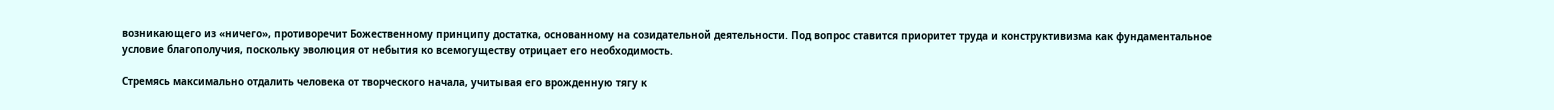возникающего из «ничего», противоречит Божественному принципу достатка, основанному на созидательной деятельности. Под вопрос ставится приоритет труда и конструктивизма как фундаментальное условие благополучия, поскольку эволюция от небытия ко всемогуществу отрицает его необходимость.

Стремясь максимально отдалить человека от творческого начала, учитывая его врожденную тягу к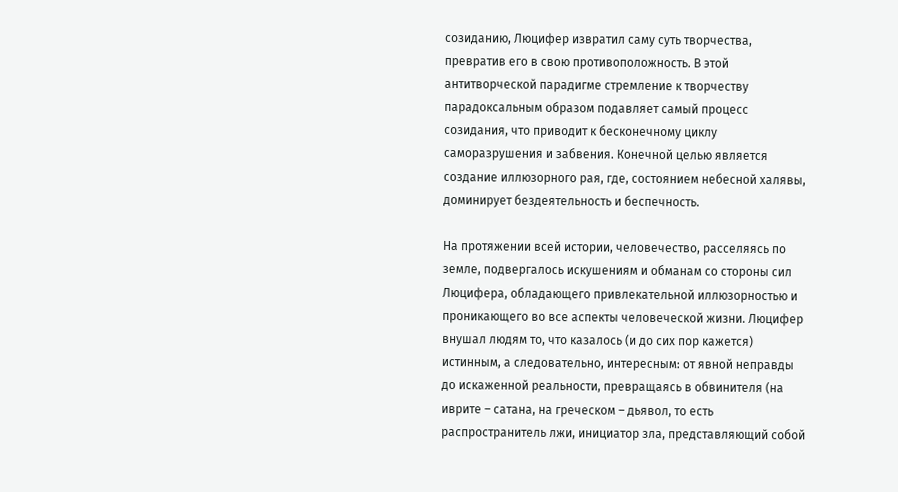созиданию, Люцифер извратил саму суть творчества, превратив его в свою противоположность. В этой антитворческой парадигме стремление к творчеству парадоксальным образом подавляет самый процесс созидания, что приводит к бесконечному циклу саморазрушения и забвения. Конечной целью является создание иллюзорного рая, где, состоянием небесной халявы, доминирует бездеятельность и беспечность.

На протяжении всей истории, человечество, расселяясь по земле, подвергалось искушениям и обманам со стороны сил Люцифера, обладающего привлекательной иллюзорностью и проникающего во все аспекты человеческой жизни. Люцифер внушал людям то, что казалось (и до сих пор кажется) истинным, а следовательно, интересным: от явной неправды до искаженной реальности, превращаясь в обвинителя (на иврите – сатана, на греческом – дьявол, то есть распространитель лжи, инициатор зла, представляющий собой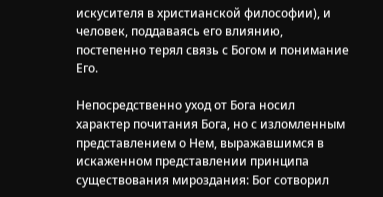искусителя в христианской философии), и человек, поддаваясь его влиянию, постепенно терял связь с Богом и понимание Его.

Непосредственно уход от Бога носил характер почитания Бога, но с изломленным представлением о Нем, выражавшимся в искаженном представлении принципа существования мироздания: Бог сотворил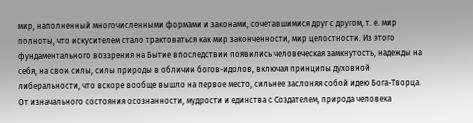мир, наполненный многочисленными формами и законами, сочетавшимися друг с другом, т. е. мир полноты, что искусителем стало трактоваться как мир законченности, мир целостности. Из этого фундаментального воззрения на Бытие впоследствии появились человеческая замкнутость, надежды на себя, на свои силы, силы природы в обличии богов-идолов, включая принципы духовной либеральности, что вскоре вообще вышло на первое место, сильнее заслоняя собой идею Бога-Творца. От изначального состояния осознанности, мудрости и единства с Создателем, природа человека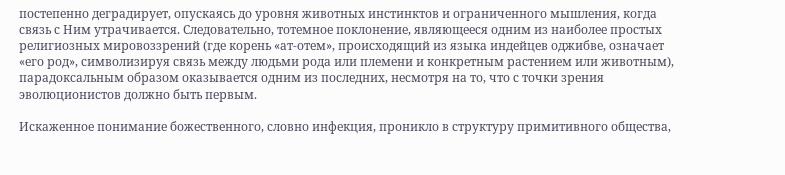постепенно деградирует, опускаясь до уровня животных инстинктов и ограниченного мышления, когда связь с Ним утрачивается. Следовательно, тотемное поклонение, являющееся одним из наиболее простых религиозных мировоззрений (где корень «ат-отем», происходящий из языка индейцев оджибве, означает «его род», символизируя связь между людьми рода или племени и конкретным растением или животным), парадоксальным образом оказывается одним из последних, несмотря на то, что с точки зрения эволюционистов должно быть первым.

Искаженное понимание божественного, словно инфекция, проникло в структуру примитивного общества,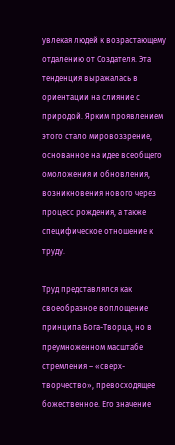увлекая людей к возрастающему отдалению от Создателя. Эта тенденция выражалась в ориентации на слияние с природой. Ярким проявлением этого стало мировоззрение, основанное на идее всеобщего омоложения и обновления, возникновения нового через процесс рождения, а также специфическое отношение к труду.

Труд представлялся как своеобразное воплощение принципа Бога-Творца, но в преумноженном масштабе стремления – «сверх-творчество», превосходящее божественное. Его значение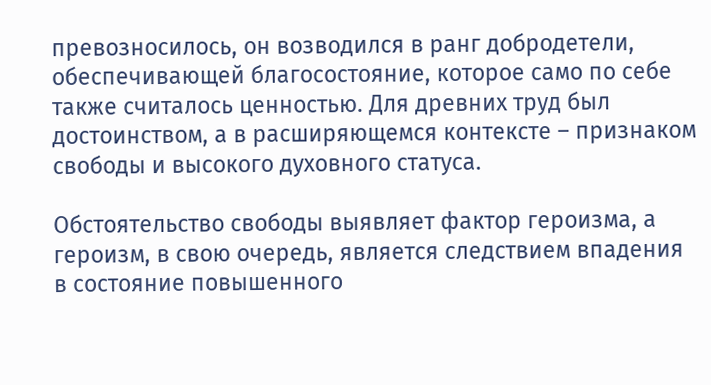превозносилось, он возводился в ранг добродетели, обеспечивающей благосостояние, которое само по себе также считалось ценностью. Для древних труд был достоинством, а в расширяющемся контексте – признаком свободы и высокого духовного статуса.

Обстоятельство свободы выявляет фактор героизма, а героизм, в свою очередь, является следствием впадения в состояние повышенного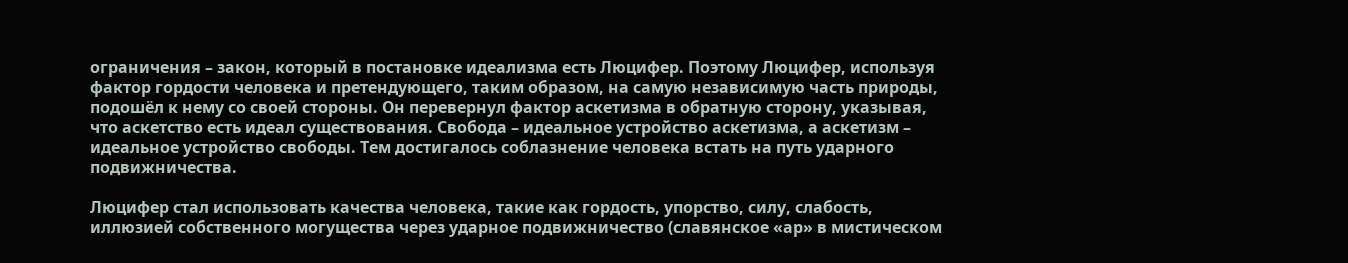ограничения – закон, который в постановке идеализма есть Люцифер. Поэтому Люцифер, используя фактор гордости человека и претендующего, таким образом, на самую независимую часть природы, подошёл к нему со своей стороны. Он перевернул фактор аскетизма в обратную сторону, указывая, что аскетство есть идеал существования. Свобода – идеальное устройство аскетизма, а аскетизм – идеальное устройство свободы. Тем достигалось соблазнение человека встать на путь ударного подвижничества.

Люцифер стал использовать качества человека, такие как гордость, упорство, силу, слабость, иллюзией собственного могущества через ударное подвижничество (славянское «ар» в мистическом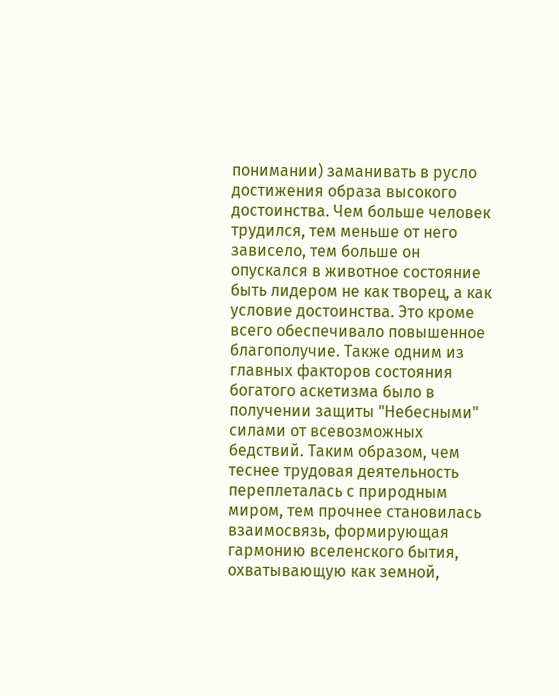понимании) заманивать в русло достижения образа высокого достоинства. Чем больше человек трудился, тем меньше от него зависело, тем больше он опускался в животное состояние быть лидером не как творец, а как условие достоинства. Это кроме всего обеспечивало повышенное благополучие. Также одним из главных факторов состояния богатого аскетизма было в получении защиты "Небесными" силами от всевозможных бедствий. Таким образом, чем теснее трудовая деятельность переплеталась с природным миром, тем прочнее становилась взаимосвязь, формирующая гармонию вселенского бытия, охватывающую как земной,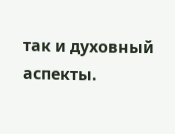так и духовный аспекты.